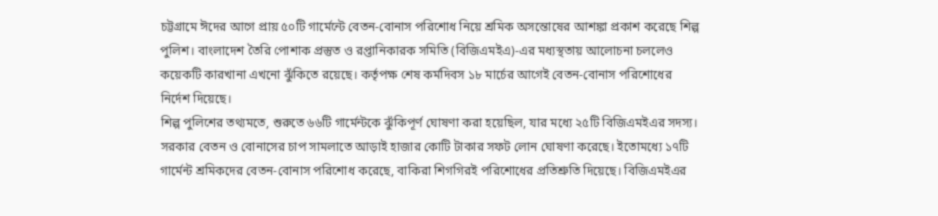চট্টগ্রামে ঈদের আগে প্রায় ৫০টি গার্মেন্টে বেতন-বোনাস পরিশোধ নিয়ে শ্রমিক অসন্তোষের আশঙ্কা প্রকাশ করেছে শিল্প পুলিশ। বাংলাদেশ তৈরি পোশাক প্রস্তুত ও রপ্তানিকারক সমিতি (বিজিএমইএ)-এর মধ্যস্থতায় আলোচনা চললেও কয়েকটি কারখানা এখনো ঝুঁকিতে রয়েছে। কর্তৃপক্ষ শেষ কর্মদিবস ১৮ মার্চের আগেই বেতন-বোনাস পরিশোধের নির্দেশ দিয়েছে।
শিল্প পুলিশের তথ্যমতে, শুরুতে ৬৬টি গার্মেন্টকে ঝুঁকিপূর্ণ ঘোষণা করা হয়েছিল, যার মধ্যে ২৫টি বিজিএমইএর সদস্য। সরকার বেতন ও বোনাসের চাপ সামলাতে আড়াই হাজার কোটি টাকার সফট লোন ঘোষণা করেছে। ইতোমধ্যে ১৭টি গার্মেন্ট শ্রমিকদের বেতন-বোনাস পরিশোধ করেছে, বাকিরা শিগগিরই পরিশোধের প্রতিশ্রুতি দিয়েছে। বিজিএমইএর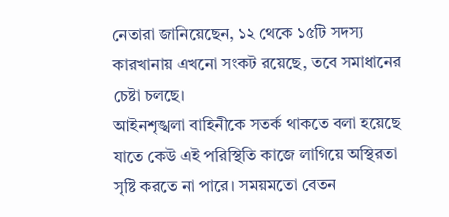নেতারা জানিয়েছেন, ১২ থেকে ১৫টি সদস্য কারখানায় এখনো সংকট রয়েছে, তবে সমাধানের চেষ্টা চলছে।
আইনশৃঙ্খলা বাহিনীকে সতর্ক থাকতে বলা হয়েছে যাতে কেউ এই পরিস্থিতি কাজে লাগিয়ে অস্থিরতা সৃষ্টি করতে না পারে। সময়মতো বেতন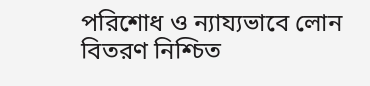পরিশোধ ও ন্যায্যভাবে লোন বিতরণ নিশ্চিত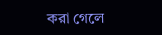করা গেলে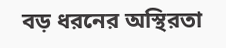বড় ধরনের অস্থিরতা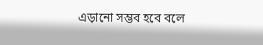এড়ানো সম্ভব হবে বলে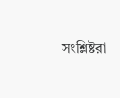সংশ্লিষ্টরা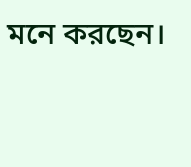মনে করছেন।